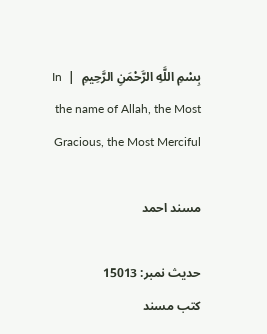بِسْمِ اللَّهِ الرَّحْمَنِ الرَّحِيمِ  |  In the name of Allah, the Most Gracious, the Most Merciful

مسند احمد

حدیث نمبر: 15013
کتب مسند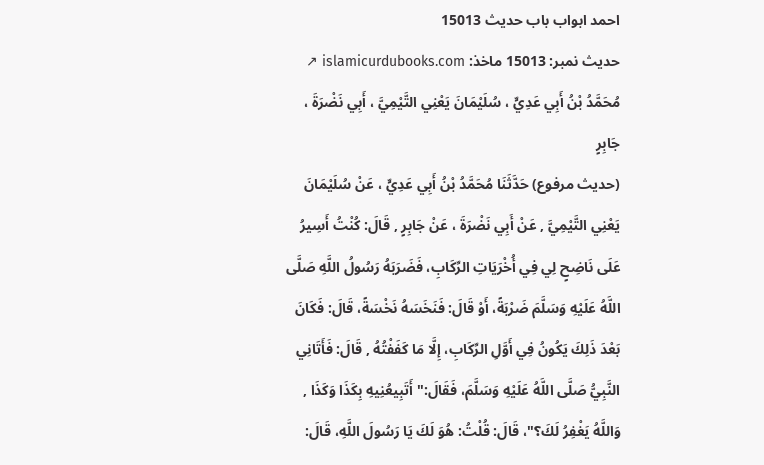احمد ابواب باب حدیث 15013
حدیث نمبر: 15013 ماخذ: islamicurdubooks.com ↗
مُحَمَّدُ بْنُ أَبِي عَدِيٍّ ، سُلَيْمَانَ يَعْنِي التَّيْمِيَّ ، أَبِي نَضْرَةَ ، جَابِرٍ
(حديث مرفوع) حَدَّثَنَا مُحَمَّدُ بْنُ أَبِي عَدِيٍّ ، عَنْ سُلَيْمَانَ يَعْنِي التَّيْمِيَّ , عَنْ أَبِي نَضْرَةَ ، عَنْ جَابِرٍ , قَالَ: كُنْتُ أَسِيرُ عَلَى نَاضِحٍ لِي فِي أُخْرَيَاتِ الرِّكَابِ، فَضَرَبَهُ رَسُولُ اللَّهِ صَلَّى اللَّهُ عَلَيْهِ وَسَلَّمَ ضَرْبَةً، أَوْ قَالَ: فَنَخَسَهُ نَخْسَةً، قَالَ: فَكَانَ بَعْدَ ذَلِكَ يَكُونُ فِي أَوَّلِ الرِّكَابِ، إِلَّا مَا كَفَفْتُهُ , قَالَ: فَأَتَانِي النَّبِيُّ صَلَّى اللَّهُ عَلَيْهِ وَسَلَّمَ، فَقَالَ:" أَتَبِيعُنِيهِ بِكَذَا وَكَذَا , وَاللَّهُ يَغْفِرُ لَكَ؟"، قَالَ: قُلْتُ: هُوَ لَكَ يَا رَسُولَ اللَّهِ، قَالَ: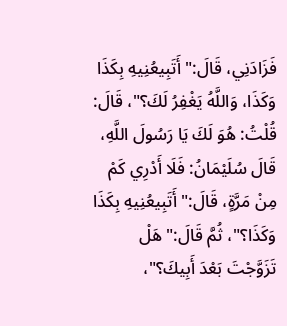فَزَادَنِي، قَالَ:" أَتَبِيعُنِيهِ بِكَذَا وَكَذَا، وَاللَّهُ يَغْفِرُ لَكَ؟"، قَالَ: قُلْتُ: هُوَ لَكَ يَا رَسُولَ اللَّهِ، قَالَ سُلَيْمَانُ: فَلَا أَدْرِي كَمْ مِنْ مَرَّةٍ، قَالَ:" أَتَبِيعُنِيهِ بِكَذَا وَكَذَا؟"، ثُمَّ قَالَ:" هَلْ تَزَوَّجْتَ بَعْدَ أَبِيكَ؟"،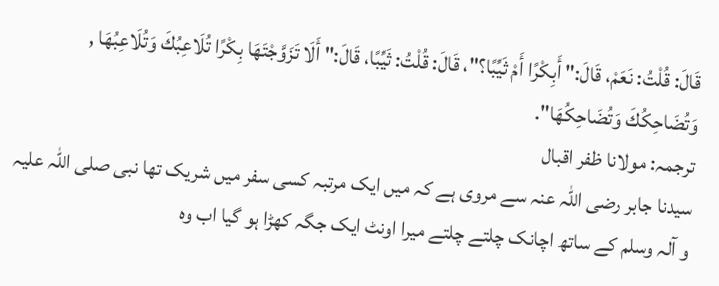قَالَ: قُلْتُ: نَعَمْ، قَالَ:" أَبِكْرًا أَمْ ثَيِّبًا؟"، قَالَ: قُلْتُ: ثَيِّبًا، قَالَ:" أَلَا تَزَوَّجْتَهَا بِكْرًا تُلَاعِبُكَ وَتُلَاعِبُهَا , وَتُضَاحِكُكَ وَتُضَاحِكُهَا".
ترجمہ: مولانا ظفر اقبال
سیدنا جابر رضی اللہ عنہ سے مروی ہے کہ میں ایک مرتبہ کسی سفر میں شریک تھا نبی صلی اللہ علیہ و آلہ وسلم کے ساتھ اچانک چلتے چلتے میرا اونٹ ایک جگہ کھڑا ہو گیا اب وہ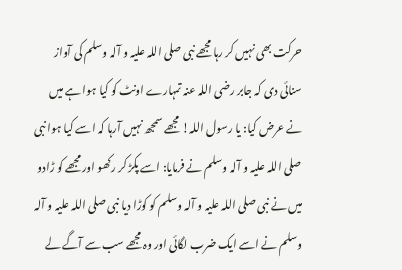حرکت بھی نہیں کر رہا مجھے نبی صلی اللہ علیہ و آلہ وسلم کی آواز سنائی دی کہ جابر رضی اللہ عنہ تمہارے اونٹ کو کیا ہوا ہے میں نے عرض کیا: یا رسول اللہ! مجھے سمجھ نہیں آرہا کہ اسے کیا ہوا نبی صلی اللہ علیہ و آلہ وسلم نے فرمایا: اسے پکڑ کر رکھو اور مجھے کو ڑادو میں نے نبی صلی اللہ علیہ و آلہ وسلم کو کوڑا دیا نبی صلی اللہ علیہ و آلہ وسلم نے اسے ایک ضرب لگائی اور وہ مجھے سب سے آگے لے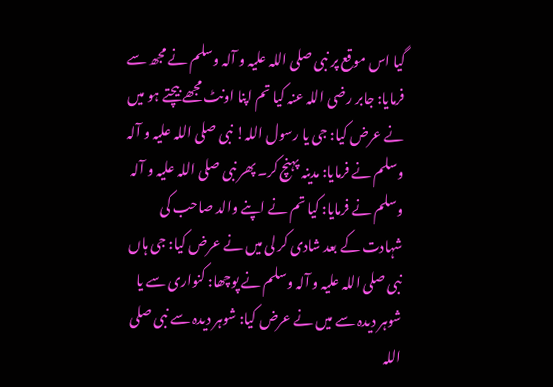گیا اس موقع پر نبی صلی اللہ علیہ و آلہ وسلم نے مجھ سے فرمایا: جابر رضی اللہ عنہ کیا تم اپنا اونٹ مجھے بیچتے ہو میں نے عرض کیا: جی یا رسول اللہ! نبی صلی اللہ علیہ و آلہ وسلم نے فرمایا: مدینہ پہنچ کر۔ پھر نبی صلی اللہ علیہ و آلہ وسلم نے فرمایا: کیا تم نے اپنے والد صاحب کی شہادت کے بعد شادی کر لی میں نے عرض کیا: جی ہاں نبی صلی اللہ علیہ و آلہ وسلم نے پوچھا: کنواری سے یا شوہر دیدہ سے میں نے عرض کیا: شوہر دیدہ سے نبی صلی اللہ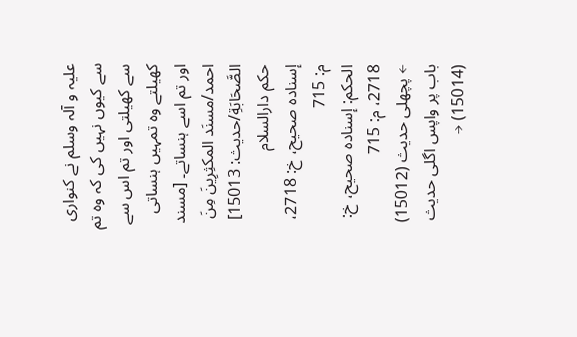علیہ و آلہ وسلم نے کنواری سے کیوں نہیں کی کہ وہ تم سے کھیلتی اور تم اس سے کھیلتے وہ تمہیں ہنساتی اور تم اسے ہنساتے۔ [مسند احمد/مسنَد المكثِرِینَ مِنَ الصَّحَابَةِ/حدیث: 15013]
حکم دارالسلام
إسناده صحيح، خ: 2718، م: 715
الحكم: إسناده صحيح، خ: 2718، م: 715
← پچھلی حدیث (15012) باب پر واپس اگلی حدیث (15014) →